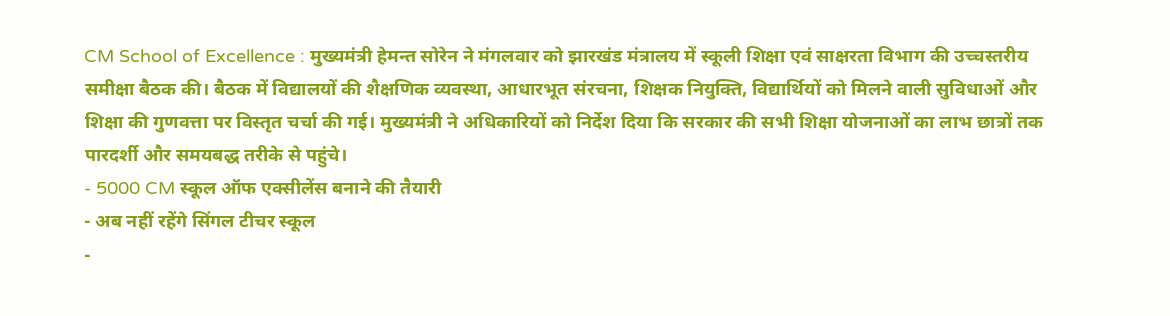CM School of Excellence : मुख्यमंत्री हेमन्त सोरेन ने मंगलवार को झारखंड मंत्रालय में स्कूली शिक्षा एवं साक्षरता विभाग की उच्चस्तरीय समीक्षा बैठक की। बैठक में विद्यालयों की शैक्षणिक व्यवस्था, आधारभूत संरचना, शिक्षक नियुक्ति, विद्यार्थियों को मिलने वाली सुविधाओं और शिक्षा की गुणवत्ता पर विस्तृत चर्चा की गई। मुख्यमंत्री ने अधिकारियों को निर्देश दिया कि सरकार की सभी शिक्षा योजनाओं का लाभ छात्रों तक पारदर्शी और समयबद्ध तरीके से पहुंचे।
- 5000 CM स्कूल ऑफ एक्सीलेंस बनाने की तैयारी
- अब नहीं रहेंगे सिंगल टीचर स्कूल
-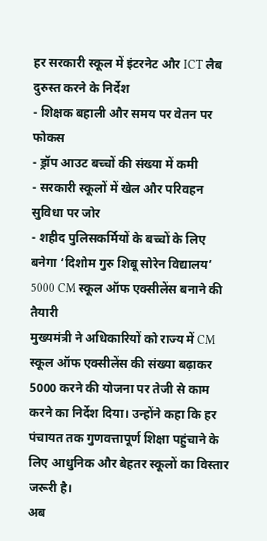हर सरकारी स्कूल में इंटरनेट और ICT लैब दुरुस्त करने के निर्देश
- शिक्षक बहाली और समय पर वेतन पर फोकस
- ड्रॉप आउट बच्चों की संख्या में कमी
- सरकारी स्कूलों में खेल और परिवहन सुविधा पर जोर
- शहीद पुलिसकर्मियों के बच्चों के लिए बनेगा ‘दिशोम गुरु शिबू सोरेन विद्यालय’
5000 CM स्कूल ऑफ एक्सीलेंस बनाने की तैयारी
मुख्यमंत्री ने अधिकारियों को राज्य में CM स्कूल ऑफ एक्सीलेंस की संख्या बढ़ाकर 5000 करने की योजना पर तेजी से काम करने का निर्देश दिया। उन्होंने कहा कि हर पंचायत तक गुणवत्तापूर्ण शिक्षा पहुंचाने के लिए आधुनिक और बेहतर स्कूलों का विस्तार जरूरी है।
अब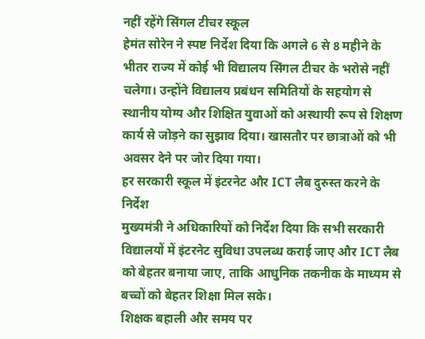नहीं रहेंगे सिंगल टीचर स्कूल
हेमंत सोरेन ने स्पष्ट निर्देश दिया कि अगले 6 से 8 महीने के भीतर राज्य में कोई भी विद्यालय सिंगल टीचर के भरोसे नहीं चलेगा। उन्होंने विद्यालय प्रबंधन समितियों के सहयोग से स्थानीय योग्य और शिक्षित युवाओं को अस्थायी रूप से शिक्षण कार्य से जोड़ने का सुझाव दिया। खासतौर पर छात्राओं को भी अवसर देने पर जोर दिया गया।
हर सरकारी स्कूल में इंटरनेट और ICT लैब दुरुस्त करने के निर्देश
मुख्यमंत्री ने अधिकारियों को निर्देश दिया कि सभी सरकारी विद्यालयों में इंटरनेट सुविधा उपलब्ध कराई जाए और ICT लैब को बेहतर बनाया जाए, ताकि आधुनिक तकनीक के माध्यम से बच्चों को बेहतर शिक्षा मिल सके।
शिक्षक बहाली और समय पर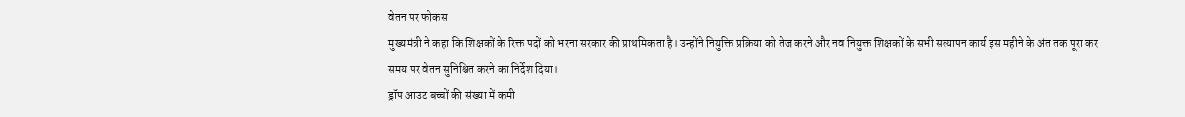वेतन पर फोकस
मुख्यमंत्री ने कहा कि शिक्षकों के रिक्त पदों को भरना सरकार की प्राथमिकता है। उन्होंने नियुक्ति प्रक्रिया को तेज करने और नव नियुक्त शिक्षकों के सभी सत्यापन कार्य इस महीने के अंत तक पूरा कर समय पर वेतन सुनिश्चित करने का निर्देश दिया।
ड्रॉप आउट बच्चों की संख्या में कमी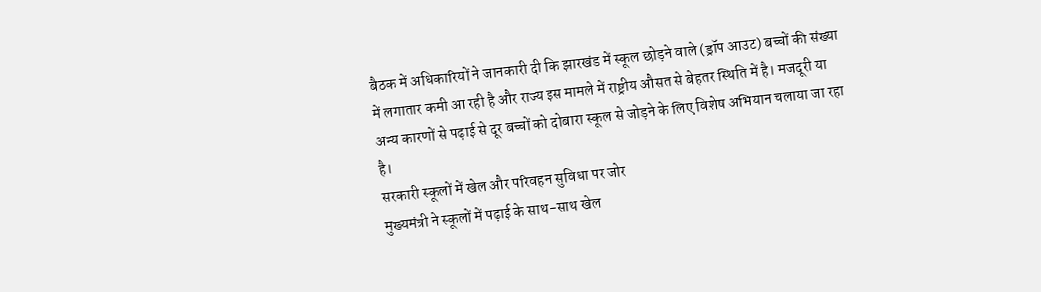बैठक में अधिकारियों ने जानकारी दी कि झारखंड में स्कूल छोड़ने वाले (ड्रॉप आउट) बच्चों की संख्या में लगातार कमी आ रही है और राज्य इस मामले में राष्ट्रीय औसत से बेहतर स्थिति में है। मजदूरी या अन्य कारणों से पढ़ाई से दूर बच्चों को दोबारा स्कूल से जोड़ने के लिए विशेष अभियान चलाया जा रहा है।
सरकारी स्कूलों में खेल और परिवहन सुविधा पर जोर
मुख्यमंत्री ने स्कूलों में पढ़ाई के साथ-साथ खेल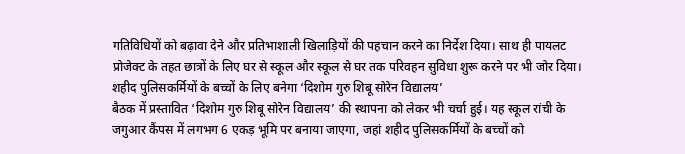गतिविधियों को बढ़ावा देने और प्रतिभाशाली खिलाड़ियों की पहचान करने का निर्देश दिया। साथ ही पायलट प्रोजेक्ट के तहत छात्रों के लिए घर से स्कूल और स्कूल से घर तक परिवहन सुविधा शुरू करने पर भी जोर दिया।
शहीद पुलिसकर्मियों के बच्चों के लिए बनेगा ‘दिशोम गुरु शिबू सोरेन विद्यालय’
बैठक में प्रस्तावित ‘दिशोम गुरु शिबू सोरेन विद्यालय’ की स्थापना को लेकर भी चर्चा हुई। यह स्कूल रांची के जगुआर कैंपस में लगभग 6 एकड़ भूमि पर बनाया जाएगा, जहां शहीद पुलिसकर्मियों के बच्चों को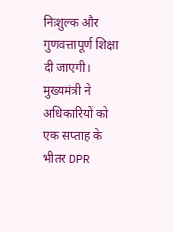निःशुल्क और गुणवत्तापूर्ण शिक्षा दी जाएगी। मुख्यमंत्री ने अधिकारियों को एक सप्ताह के भीतर DPR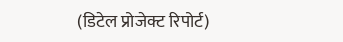(डिटेल प्रोजेक्ट रिपोर्ट)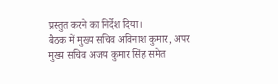प्रस्तुत करने का निर्देश दिया।
बैठक में मुख्य सचिव अविनाश कुमार, अपर मुख्य सचिव अजय कुमार सिंह समेत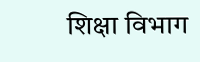शिक्षा विभाग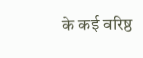के कई वरिष्ठ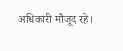अधिकारी मौजूद रहे।